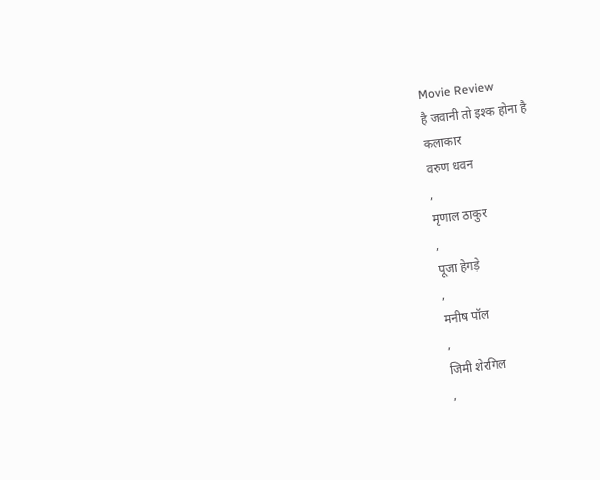Movie Review
है जवानी तो इश्क होना है
कलाकार
वरुण धवन
,
मृणाल ठाकुर
,
पूजा हेगड़े
,
मनीष पॉल
,
जिमी शेरगिल
,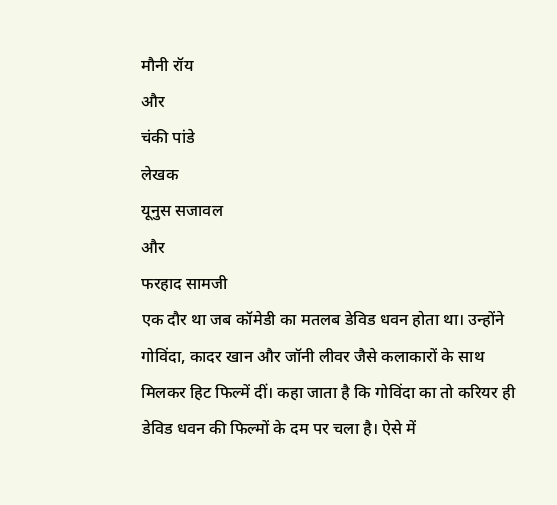मौनी रॉय
और
चंकी पांडे
लेखक
यूनुस सजावल
और
फरहाद सामजी
एक दौर था जब कॉमेडी का मतलब डेविड धवन होता था। उन्होंने गोविंदा, कादर खान और जॉनी लीवर जैसे कलाकारों के साथ मिलकर हिट फिल्में दीं। कहा जाता है कि गोविंदा का तो करियर ही डेविड धवन की फिल्मों के दम पर चला है। ऐसे में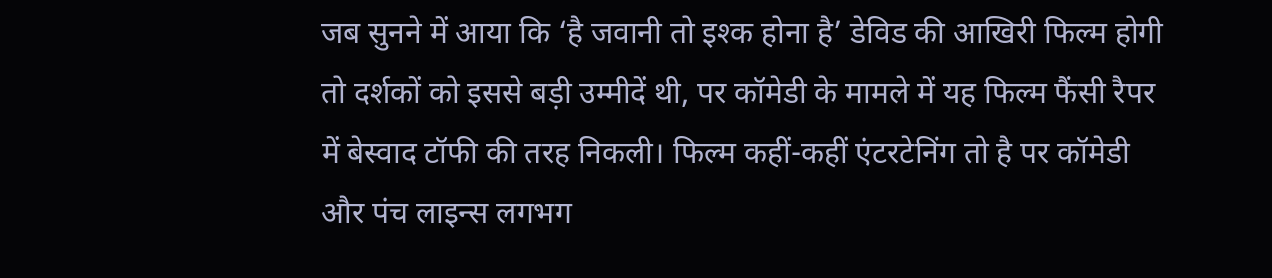जब सुनने में आया कि ‘है जवानी तो इश्क होना है’ डेविड की आखिरी फिल्म होगी तो दर्शकों को इससे बड़ी उम्मीदें थी, पर कॉमेडी के मामले में यह फिल्म फैंसी रैपर में बेस्वाद टॉफी की तरह निकली। फिल्म कहीं-कहीं एंटरटेनिंग तो है पर कॉमेडी और पंच लाइन्स लगभग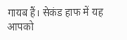गायब हैं। सेकंड हाफ में यह आपको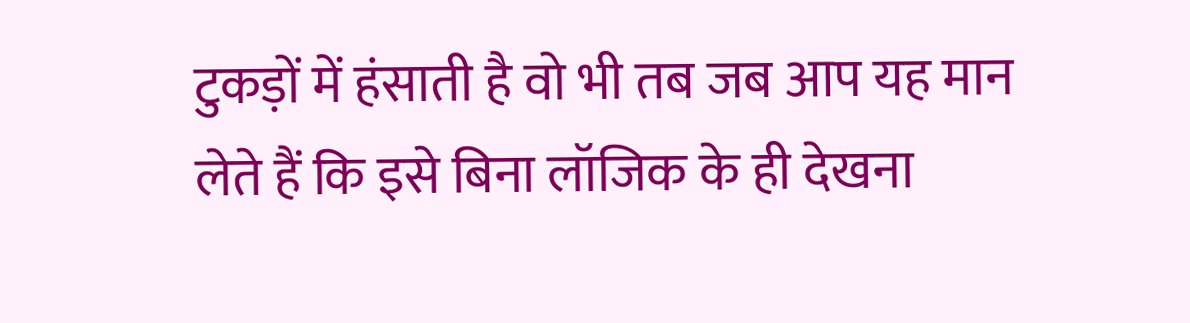टुकड़ों में हंसाती है वो भी तब जब आप यह मान लेते हैं कि इसे बिना लॉजिक के ही देखना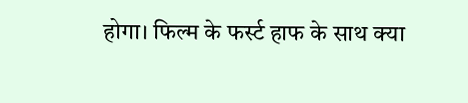होगा। फिल्म के फर्स्ट हाफ के साथ क्या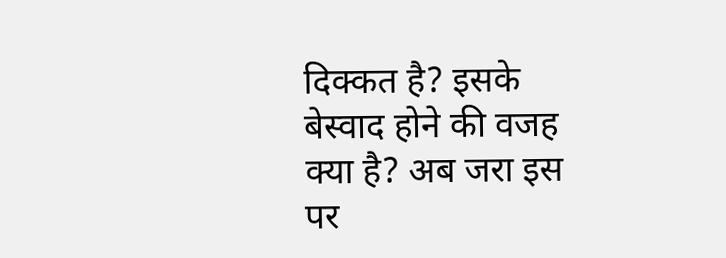दिक्कत है? इसके बेस्वाद होने की वजह क्या है? अब जरा इस पर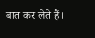बात कर लेते हैं।